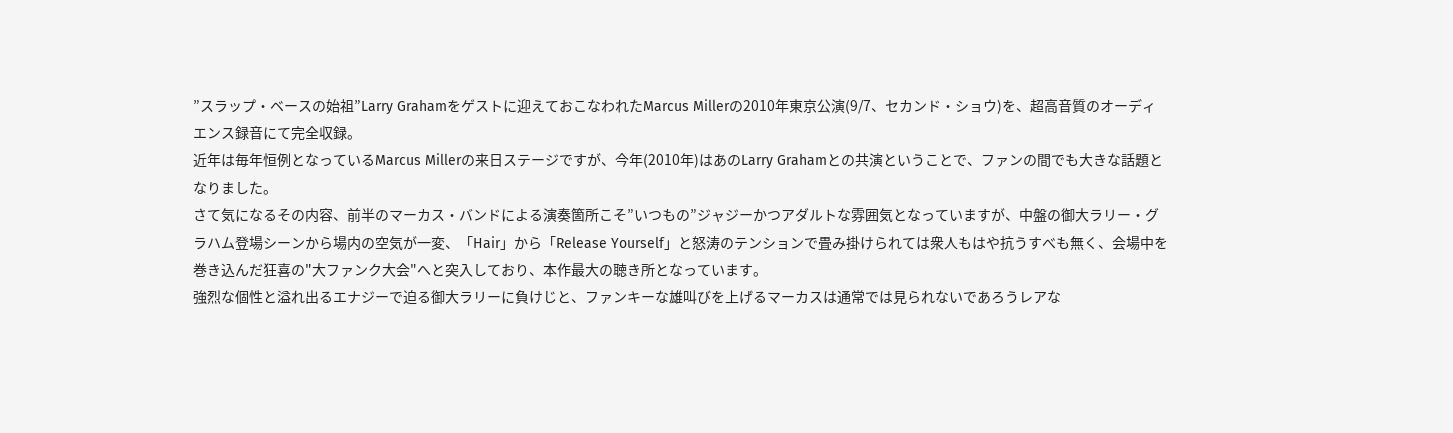”スラップ・ベースの始祖”Larry Grahamをゲストに迎えておこなわれたMarcus Millerの2010年東京公演(9/7、セカンド・ショウ)を、超高音質のオーディエンス録音にて完全収録。
近年は毎年恒例となっているMarcus Millerの来日ステージですが、今年(2010年)はあのLarry Grahamとの共演ということで、ファンの間でも大きな話題となりました。
さて気になるその内容、前半のマーカス・バンドによる演奏箇所こそ”いつもの”ジャジーかつアダルトな雰囲気となっていますが、中盤の御大ラリー・グラハム登場シーンから場内の空気が一変、「Hair」から「Release Yourself」と怒涛のテンションで畳み掛けられては衆人もはや抗うすべも無く、会場中を巻き込んだ狂喜の"大ファンク大会"へと突入しており、本作最大の聴き所となっています。
強烈な個性と溢れ出るエナジーで迫る御大ラリーに負けじと、ファンキーな雄叫びを上げるマーカスは通常では見られないであろうレアな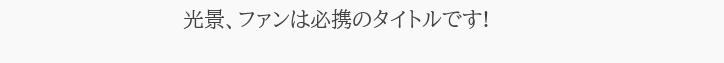光景、ファンは必携のタイトルです!